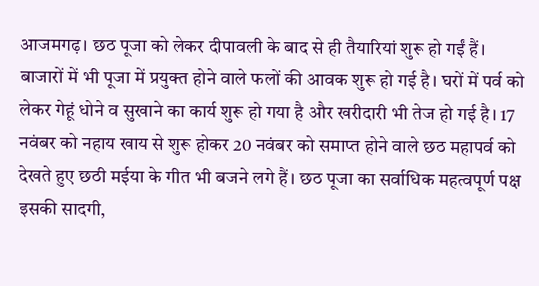आजमगढ़। छठ पूजा को लेकर दीपावली के बाद से ही तैयारियां शुरू हो गईं हैं। बाजारों में भी पूजा में प्रयुक्त होने वाले फलों की आवक शुरू हो गई है। घरों में पर्व को लेकर गेहूं धोने व सुखाने का कार्य शुरू हो गया है और खरीदारी भी तेज हो गई है। 17 नवंबर को नहाय खाय से शुरू होकर 20 नवंबर को समाप्त होने वाले छठ महापर्व को देखते हुए छठी मईया के गीत भी बजने लगे हैं। छठ पूजा का सर्वाधिक महत्वपूर्ण पक्ष इसकी सादगी,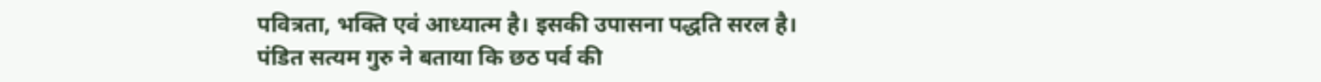पवित्रता, भक्ति एवं आध्यात्म है। इसकी उपासना पद्धति सरल है। पंडित सत्यम गुरु ने बताया कि छठ पर्व की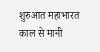शुरुआत महाभारत काल से मानी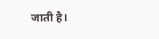जाती है।